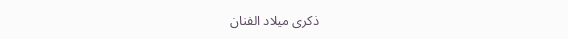ذكرى ميلاد الفنان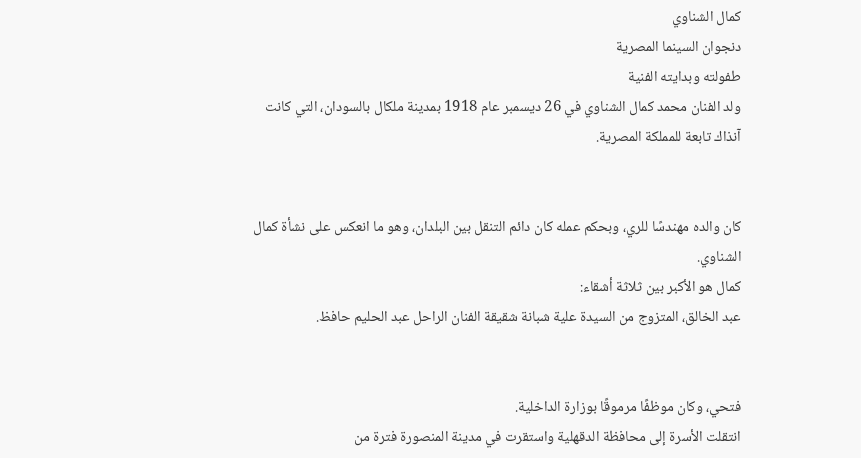كمال الشناوي
دنجوان السينما المصرية
طفولته وبدايته الفنية
ولد الفنان محمد كمال الشناوي في 26 ديسمبر عام 1918 بمدينة ملكال بالسودان، التي كانت آنذاك تابعة للمملكة المصرية.


كان والده مهندسًا للري، وبحكم عمله كان دائم التنقل بين البلدان، وهو ما انعكس على نشأة كمال الشناوي.
كمال هو الأكبر بين ثلاثة أشقاء:
عبد الخالق، المتزوج من السيدة علية شبانة شقيقة الفنان الراحل عبد الحليم حافظ.


فتحي، وكان موظفًا مرموقًا بوزارة الداخلية.
انتقلت الأسرة إلى محافظة الدقهلية واستقرت في مدينة المنصورة فترة من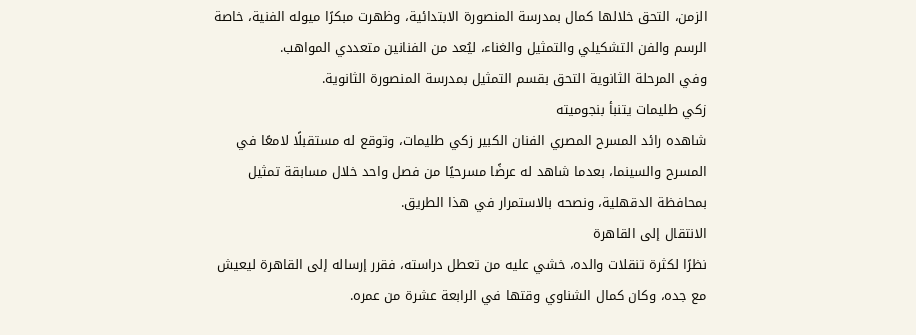الزمن، التحق خلالها كمال بمدرسة المنصورة الابتدائية، وظهرت مبكرًا ميوله الفنية، خاصة الرسم والفن التشكيلي والتمثيل والغناء، ليُعد من الفنانين متعددي المواهب.
وفي المرحلة الثانوية التحق بقسم التمثيل بمدرسة المنصورة الثانوية.
زكي طليمات يتنبأ بنجوميته
شاهده رائد المسرح المصري الفنان الكبير زكي طليمات، وتوقع له مستقبلًا لامعًا في المسرح والسينما، بعدما شاهد له عرضًا مسرحيًا من فصل واحد خلال مسابقة تمثيل بمحافظة الدقهلية، ونصحه بالاستمرار في هذا الطريق.
الانتقال إلى القاهرة
نظرًا لكثرة تنقلات والده، خشي عليه من تعطل دراسته، فقرر إرساله إلى القاهرة ليعيش مع جده، وكان كمال الشناوي وقتها في الرابعة عشرة من عمره.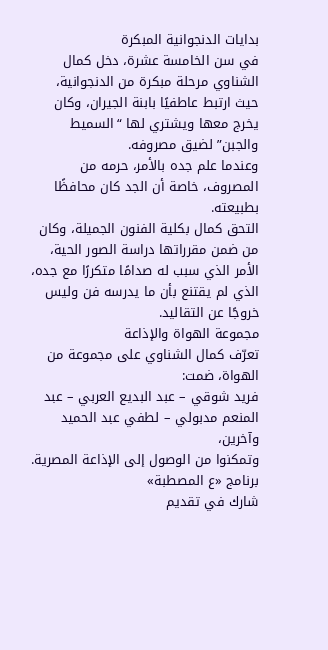بدايات الدنجوانية المبكرة
في سن الخامسة عشرة، دخل كمال الشناوي مرحلة مبكرة من الدنجوانية، حيث ارتبط عاطفيًا بابنة الجيران، وكان يخرج معها ويشتري لها “السميط والجبن” لضيق مصروفه.
وعندما علم جده بالأمر، حرمه من المصروف، خاصة أن الجد كان محافظًا بطبيعته.
التحق كمال بكلية الفنون الجميلة، وكان من ضمن مقرراتها دراسة الصور الحية، الأمر الذي سبب له صدامًا متكررًا مع جده، الذي لم يقتنع بأن ما يدرسه فن وليس خروجًا عن التقاليد.
مجموعة الهواة والإذاعة
تعرّف كمال الشناوي على مجموعة من الهواة، ضمت:
فريد شوقي – عبد البديع العربي – عبد المنعم مدبولي – لطفي عبد الحميد وآخرين،
وتمكنوا من الوصول إلى الإذاعة المصرية.
برنامج «ع المصطبة»
شارك في تقديم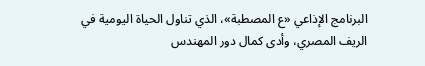البرنامج الإذاعي «ع المصطبة»، الذي تناول الحياة اليومية في الريف المصري، وأدى كمال دور المهندس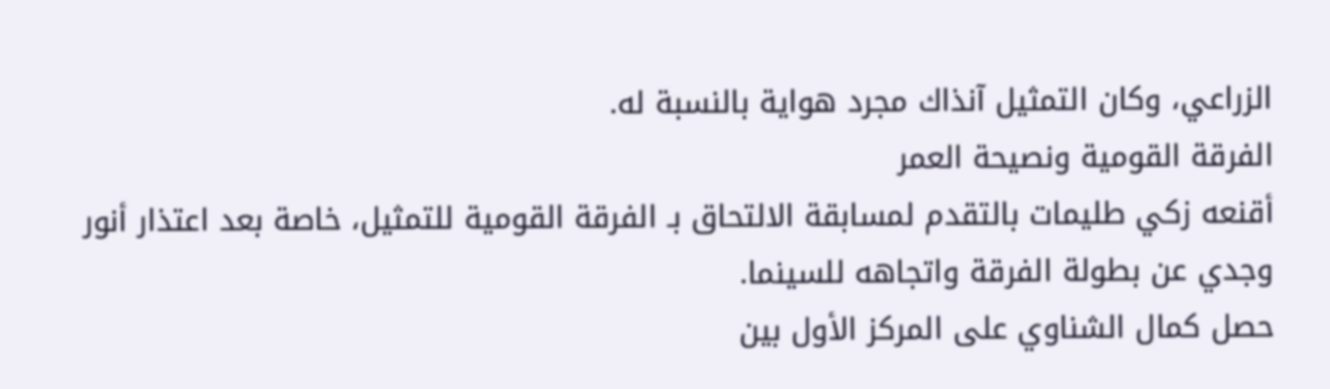الزراعي، وكان التمثيل آنذاك مجرد هواية بالنسبة له.
الفرقة القومية ونصيحة العمر
أقنعه زكي طليمات بالتقدم لمسابقة الالتحاق بـ الفرقة القومية للتمثيل، خاصة بعد اعتذار أنور وجدي عن بطولة الفرقة واتجاهه للسينما.
حصل كمال الشناوي على المركز الأول بين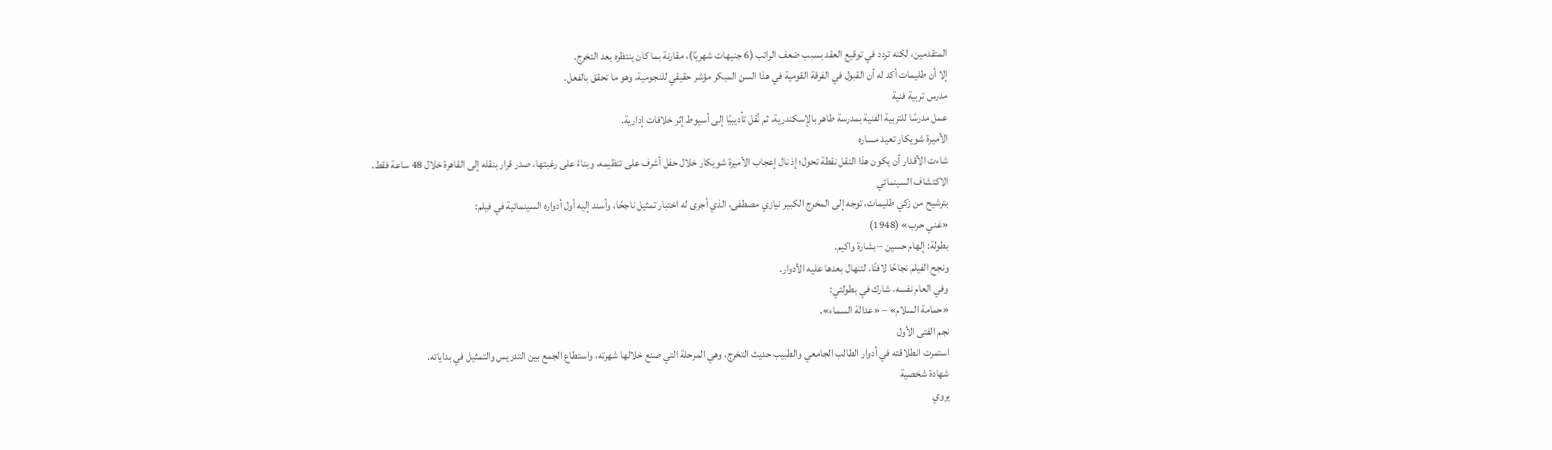المتقدمين، لكنه تردد في توقيع العقد بسبب ضعف الراتب (6 جنيهات شهريًا)، مقارنة بما كان ينتظره بعد التخرج.
إلا أن طليمات أكد له أن القبول في الفرقة القومية في هذا السن المبكر مؤشر حقيقي للنجومية، وهو ما تحقق بالفعل.
مدرس تربية فنية
عمل مدرسًا للتربية الفنية بمدرسة طاهر بالإسكندرية، ثم نُقل تأديبيًا إلى أسيوط إثر خلافات إدارية.
الأميرة شويكار تعيد مساره
شاءت الأقدار أن يكون هذا النقل نقطة تحول؛ إذ نال إعجاب الأميرة شويكار خلال حفل أشرف على تنظيمه، وبناءً على رغبتها، صدر قرار بنقله إلى القاهرة خلال 48 ساعة فقط.
الاكتشاف السينمائي
بترشيح من زكي طليمات، توجه إلى المخرج الكبير نيازي مصطفى، الذي أجرى له اختبار تمثيل ناجحًا، وأسند إليه أول أدواره السينمائية في فيلم:
«غني حرب» (1948)
بطولة: إلهام حسين – بشارة واكيم.
ونجح الفيلم نجاحًا لافتًا، لتنهال بعدها عليه الأدوار.
وفي العام نفسه، شارك في بطولتي:
«حمامة السلام» – «عدالة السماء».
نجم الفتى الأول
استمرت انطلاقته في أدوار الطالب الجامعي والطبيب حديث التخرج، وهي المرحلة التي صنع خلالها شهرته، واستطاع الجمع بين التدريس والتمثيل في بداياته.
شهادة شخصية
يروي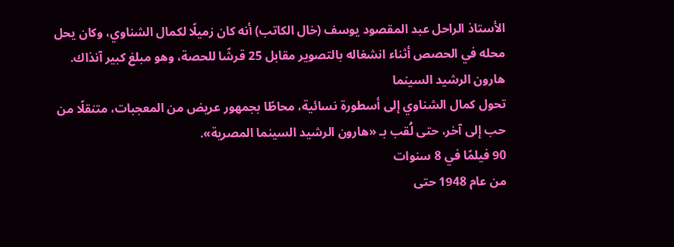الأستاذ الراحل عبد المقصود يوسف (خال الكاتب) أنه كان زميلًا لكمال الشناوي، وكان يحل محله في الحصص أثناء انشغاله بالتصوير مقابل 25 قرشًا للحصة، وهو مبلغ كبير آنذاك.
هارون الرشيد السينما
تحول كمال الشناوي إلى أسطورة نسائية، محاطًا بجمهور عريض من المعجبات، متنقلًا من حب إلى آخر، حتى لُقب بـ «هارون الرشيد السينما المصرية».
90 فيلمًا في 8 سنوات
من عام 1948 حتى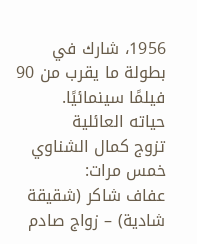1956، شارك في بطولة ما يقرب من 90 فيلمًا سينمائيًا.
حياته العائلية
تزوج كمال الشناوي خمس مرات:
عفاف شاكر (شقيقة شادية) – زواج صادم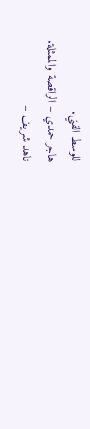للوسط الفني.
هاجر حمدي – الراقصة والممثلة.
ناهد شريف –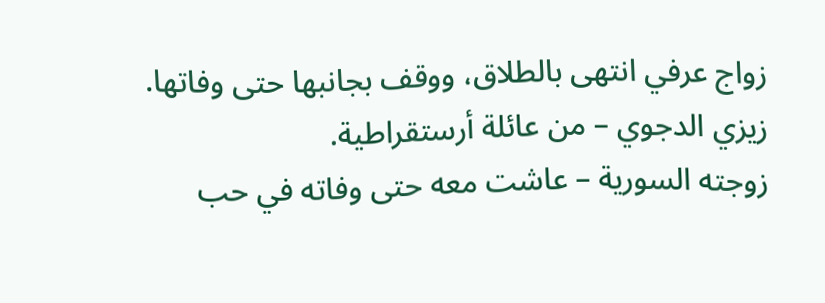زواج عرفي انتهى بالطلاق، ووقف بجانبها حتى وفاتها.
زيزي الدجوي – من عائلة أرستقراطية.
زوجته السورية – عاشت معه حتى وفاته في حب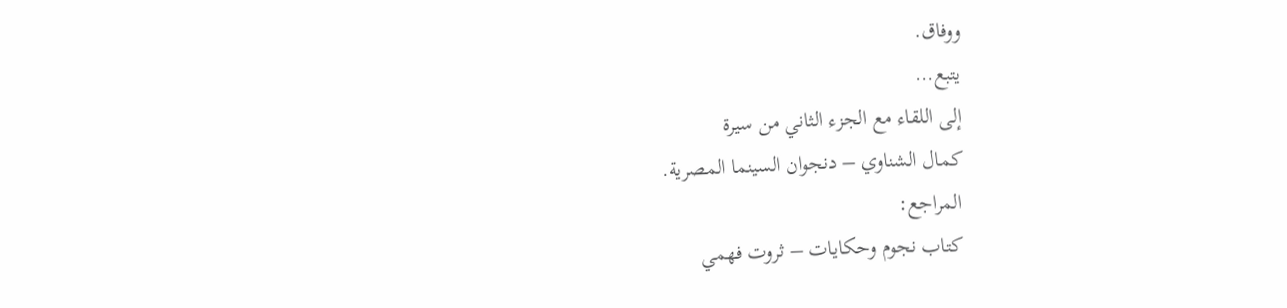ووفاق.
يتبع…
إلى اللقاء مع الجزء الثاني من سيرة
كمال الشناوي – دنجوان السينما المصرية.
المراجع:
كتاب نجوم وحكايات – ثروت فهمي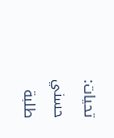تحيات:
حسني طلبة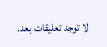لا توجد تعليقات بعد.